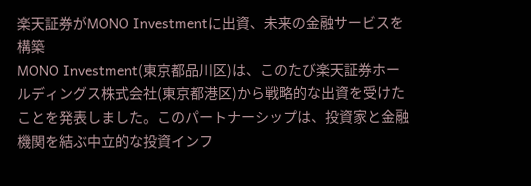楽天証券がMONO Investmentに出資、未来の金融サービスを構築
MONO Investment(東京都品川区)は、このたび楽天証券ホールディングス株式会社(東京都港区)から戦略的な出資を受けたことを発表しました。このパートナーシップは、投資家と金融機関を結ぶ中立的な投資インフ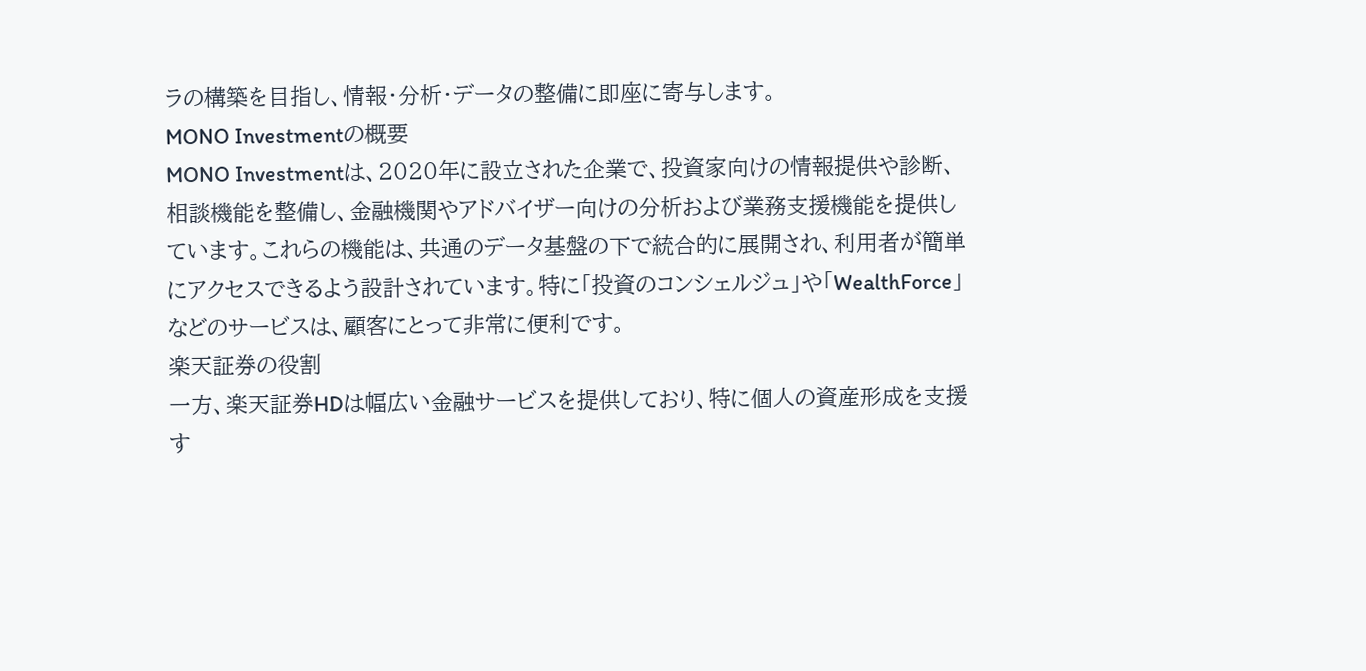ラの構築を目指し、情報・分析・データの整備に即座に寄与します。
MONO Investmentの概要
MONO Investmentは、2020年に設立された企業で、投資家向けの情報提供や診断、相談機能を整備し、金融機関やアドバイザー向けの分析および業務支援機能を提供しています。これらの機能は、共通のデータ基盤の下で統合的に展開され、利用者が簡単にアクセスできるよう設計されています。特に「投資のコンシェルジュ」や「WealthForce」などのサービスは、顧客にとって非常に便利です。
楽天証券の役割
一方、楽天証券HDは幅広い金融サービスを提供しており、特に個人の資産形成を支援す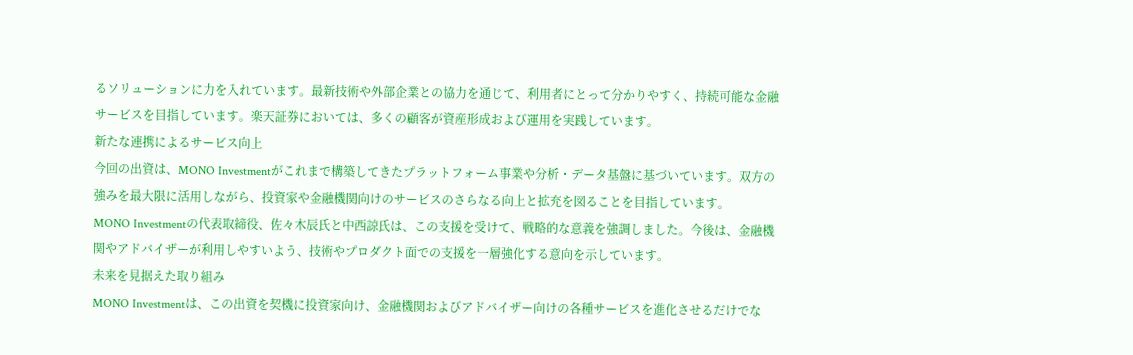るソリューションに力を入れています。最新技術や外部企業との協力を通じて、利用者にとって分かりやすく、持続可能な金融サービスを目指しています。楽天証券においては、多くの顧客が資産形成および運用を実践しています。
新たな連携によるサービス向上
今回の出資は、MONO Investmentがこれまで構築してきたプラットフォーム事業や分析・データ基盤に基づいています。双方の強みを最大限に活用しながら、投資家や金融機関向けのサービスのさらなる向上と拡充を図ることを目指しています。
MONO Investmentの代表取締役、佐々木辰氏と中西諒氏は、この支援を受けて、戦略的な意義を強調しました。今後は、金融機関やアドバイザーが利用しやすいよう、技術やプロダクト面での支援を一層強化する意向を示しています。
未来を見据えた取り組み
MONO Investmentは、この出資を契機に投資家向け、金融機関およびアドバイザー向けの各種サービスを進化させるだけでな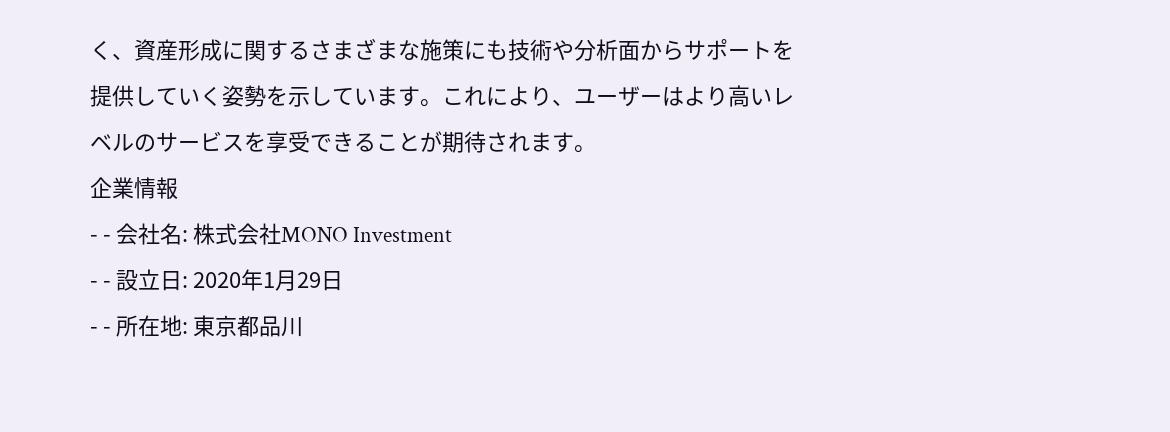く、資産形成に関するさまざまな施策にも技術や分析面からサポートを提供していく姿勢を示しています。これにより、ユーザーはより高いレベルのサービスを享受できることが期待されます。
企業情報
- - 会社名: 株式会社MONO Investment
- - 設立日: 2020年1月29日
- - 所在地: 東京都品川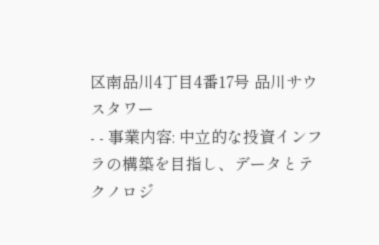区南品川4丁目4番17号 品川サウスタワー
- - 事業内容: 中立的な投資インフラの構築を目指し、データとテクノロジ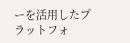ーを活用したプラットフォ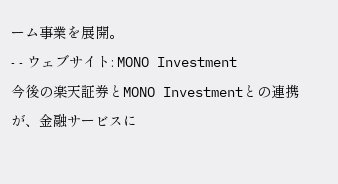ーム事業を展開。
- - ウェブサイト: MONO Investment
今後の楽天証券とMONO Investmentとの連携が、金融サービスに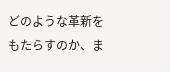どのような革新をもたらすのか、ま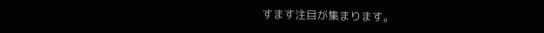すます注目が集まります。